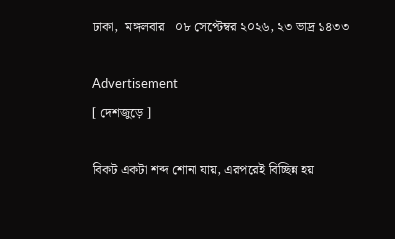ঢাকা,  মঙ্গলবার   ০৮ সেপ্টেম্বর ২০২৬, ২৩ ভাদ্র ১৪৩৩

Advertisement
[ দেশজুড়ে ]

বিকট একটা শব্দ শোনা যায়, এরপরেই বিচ্ছিন্ন হয়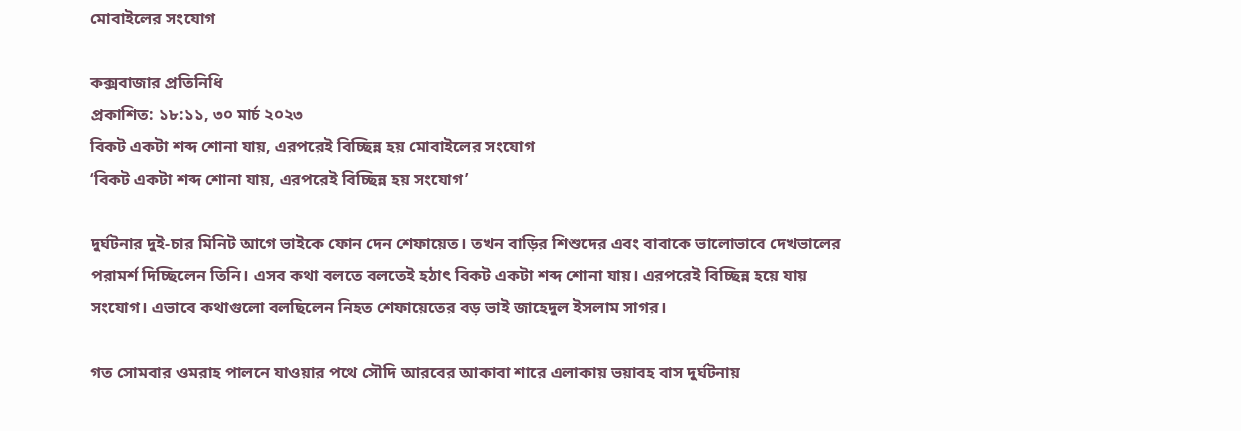মোবাইলের সংযোগ

কক্সবাজার প্রতিনিধি
প্রকাশিত: ১৮:১১, ৩০ মার্চ ২০২৩
বিকট একটা শব্দ শোনা যায়, এরপরেই বিচ্ছিন্ন হয় মোবাইলের সংযোগ
‘বিকট একটা শব্দ শোনা যায়, এরপরেই বিচ্ছিন্ন হয় সংযোগ’

দুর্ঘটনার দুই-চার মিনিট আগে ভাইকে ফোন দেন শেফায়েত। তখন বাড়ির শিশুদের এবং বাবাকে ভালোভাবে দেখভালের পরামর্শ দিচ্ছিলেন তিনি। এসব কথা বলতে বলতেই হঠাৎ বিকট একটা শব্দ শোনা যায়। এরপরেই বিচ্ছিন্ন হয়ে যায় সংযোগ। এভাবে কথাগুলো বলছিলেন নিহত শেফায়েতের বড় ভাই জাহেদুল ইসলাম সাগর।

গত সোমবার ওমরাহ পালনে যাওয়ার পথে সৌদি আরবের আকাবা শারে এলাকায় ভয়াবহ বাস দুর্ঘটনায়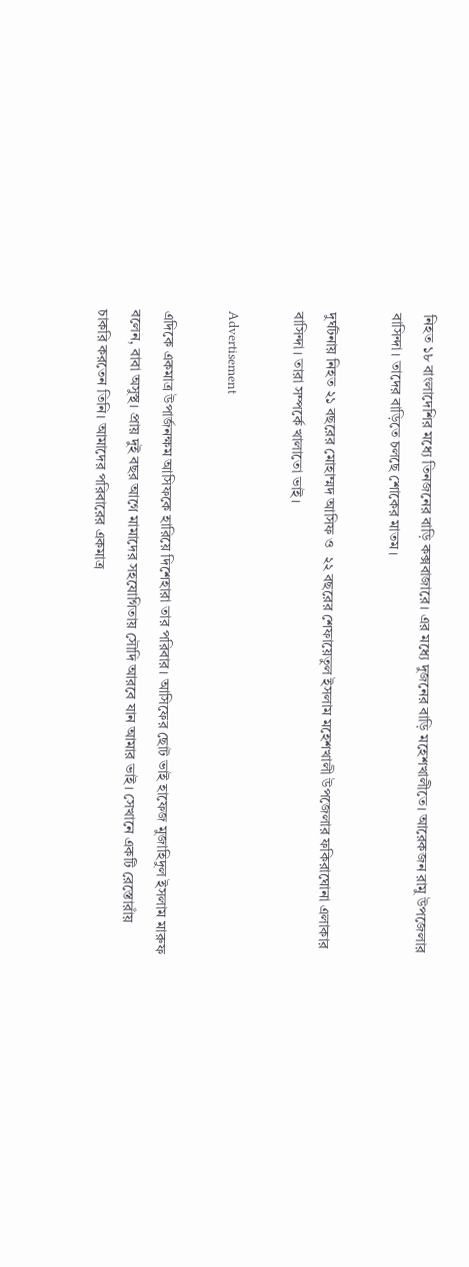নিহত ১৮ বাংলাদেশির মধ্যে তিনজনের বাড়ি কক্সবাজারে। এর মধ্যে দুজনের বাড়ি মহেশখালীতে। আরেকজন রামু উপজেলার বাসিন্দা। তাদের বাড়িতে চলছে শোকের মাতম।

দুর্ঘটনায় নিহত ২১ বছরের মোহাম্মদ আসিফ ও  ২২ বছরের শেফায়েতুল ইসলাম মহেশখালী উপজেলার ফকিরাঘোনা এলাকার বাসিন্দা। তারা সম্পর্কে খালাতো ভাই।

Advertisement

এদিকে একমাত্র উপার্জনক্ষম আসিফকে হারিয়ে দিশেহারা তার পরিবার। আসিফের ছোট ভাই হাফেজ মুজাহিদুল ইসলাম মারুফ বলেন, বাবা অসুস্থ। প্রায় দুই বছর আগে মামাদের সহযোগিতায় সৌদি আরবে যান আমার ভাই। সেখানে একটি রেস্তোরাঁয় চাকরি করতেন তিনি। আমাদের পরিবারের একমাত্র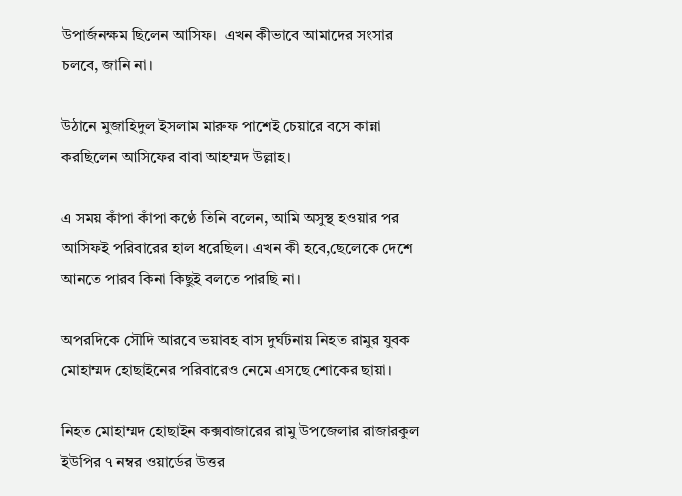উপার্জনক্ষম ছিলেন আসিফ।  এখন কীভাবে আমাদের সংসার চলবে, জানি না।

উঠানে মুজাহিদুল ইসলাম মারুফ পাশেই চেয়ারে বসে কান্না করছিলেন আসিফের বাবা আহম্মদ উল্লাহ।

এ সময় কাঁপা কাঁপা কণ্ঠে তিনি বলেন, আমি অসুস্থ হওয়ার পর আসিফই পরিবারের হাল ধরেছিল। এখন কী হবে,ছেলেকে দেশে আনতে পারব কিনা কিছুই বলতে পারছি না।

অপরদিকে সৌদি আরবে ভয়াবহ বাস দুর্ঘটনায় নিহত রামুর যুবক মোহাম্মদ হোছাইনের পরিবারেও নেমে এসছে শোকের ছায়া।

নিহত মোহাম্মদ হোছাইন কক্সবাজারের রামু উপজেলার রাজারকুল ইউপির ৭ নম্বর ওয়ার্ডের উত্তর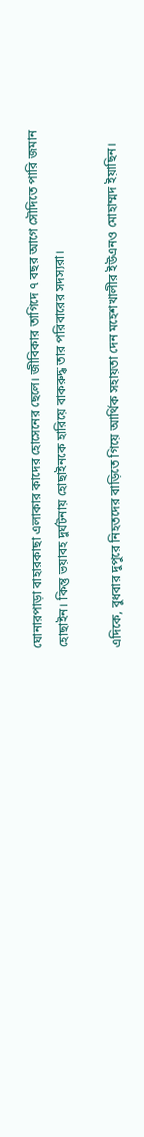ঘোনারপাড়া বাহারকাছা এলাকার কাদের হোসেনের ছেলে। জীবিকার তাগিদে ৭ বছর আগে সৌদিতে পারি জমান হোছাইন। কিন্তু ভয়াবহ দুর্ঘটনায় হোছাইনকে হারিয়ে বাকরুদ্ধ তার পরিবারের সদস্যরা।

এদিকে, বুধবার দুপুরে নিহতদের বাড়িতে গিয়ে আর্থিক সহায়তা দেন মহেশখালীর ইউএনও মোহাম্মদ ইয়াছিন।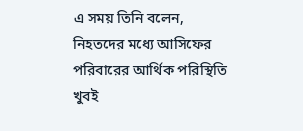এ সময় তিনি বলেন, নিহতদের মধ্যে আসিফের পরিবারের আর্থিক পরিস্থিতি খুবই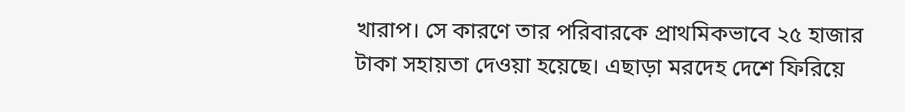খারাপ। সে কারণে তার পরিবারকে প্রাথমিকভাবে ২৫ হাজার টাকা সহায়তা দেওয়া হয়েছে। এছাড়া মরদেহ দেশে ফিরিয়ে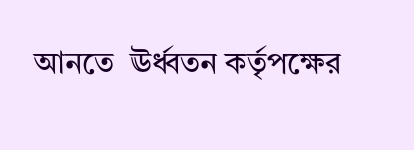আনতে  ঊর্ধ্বতন কর্তৃপক্ষের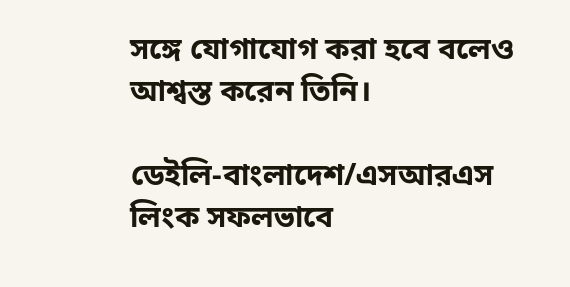সঙ্গে যোগাযোগ করা হবে বলেও আশ্বস্ত করেন তিনি।

ডেইলি-বাংলাদেশ/এসআরএস
লিংক সফলভাবে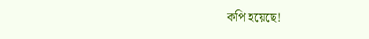কপি হয়েছে!